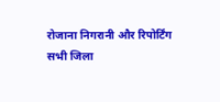रोजाना निगरानी और रिपोर्टिंग
सभी जिला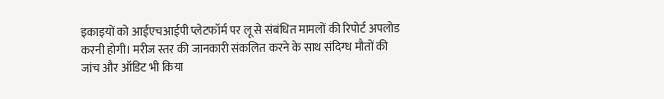इकाइयों को आईएचआईपी प्लेटफॉर्म पर लू से संबंधित मामलों की रिपोर्ट अपलोड करनी होगी। मरीज स्तर की जानकारी संकलित करने के साथ संदिग्ध मौतों की जांच और ऑडिट भी किया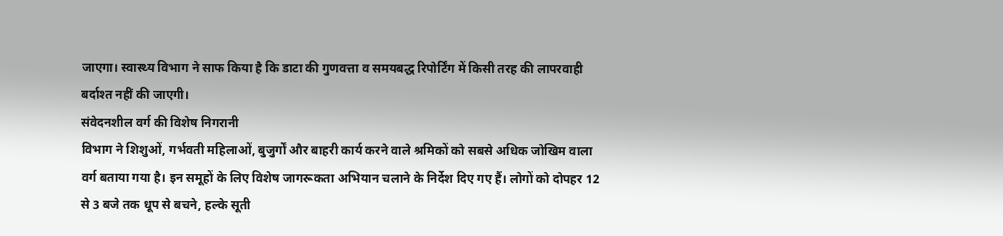जाएगा। स्वास्थ्य विभाग ने साफ किया है कि डाटा की गुणवत्ता व समयबद्ध रिपोर्टिंग में किसी तरह की लापरवाही बर्दाश्त नहीं की जाएगी।
संवेदनशील वर्ग की विशेष निगरानी
विभाग ने शिशुओं, गर्भवती महिलाओं, बुजुर्गों और बाहरी कार्य करने वाले श्रमिकों को सबसे अधिक जोखिम वाला वर्ग बताया गया है। इन समूहों के लिए विशेष जागरूकता अभियान चलाने के निर्देश दिए गए हैं। लोगों को दोपहर 12 से 3 बजे तक धूप से बचने, हल्के सूती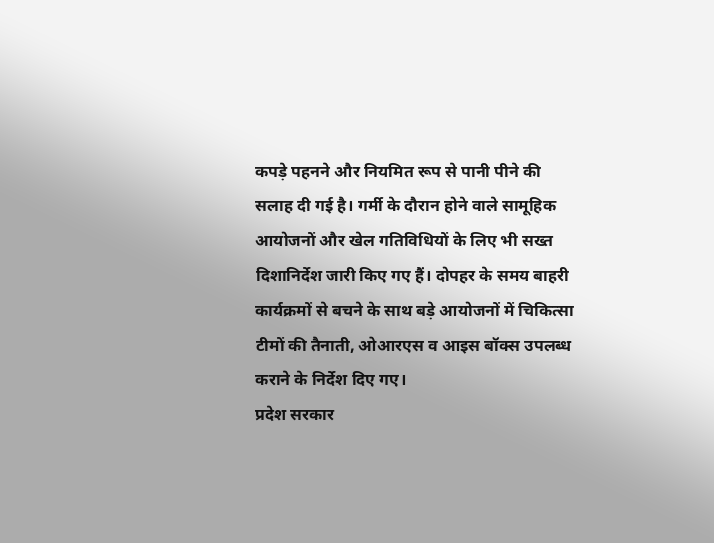कपड़े पहनने और नियमित रूप से पानी पीने की सलाह दी गई है। गर्मी के दौरान होने वाले सामूहिक आयोजनों और खेल गतिविधियों के लिए भी सख्त दिशानिर्देश जारी किए गए हैं। दोपहर के समय बाहरी कार्यक्रमों से बचने के साथ बड़े आयोजनों में चिकित्सा टीमों की तैनाती, ओआरएस व आइस बॉक्स उपलब्ध कराने के निर्देश दिए गए।
प्रदेश सरकार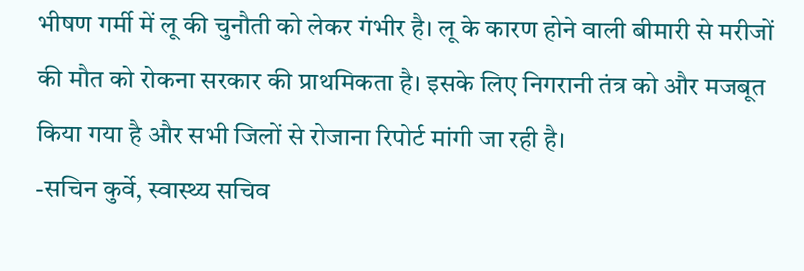भीषण गर्मी में लू की चुनौती को लेकर गंभीर है। लू के कारण होने वाली बीमारी से मरीजों की मौत को रोकना सरकार की प्राथमिकता है। इसके लिए निगरानी तंत्र को और मजबूत किया गया है और सभी जिलों से रोजाना रिपोर्ट मांगी जा रही है।
-सचिन कुर्वे, स्वास्थ्य सचिव